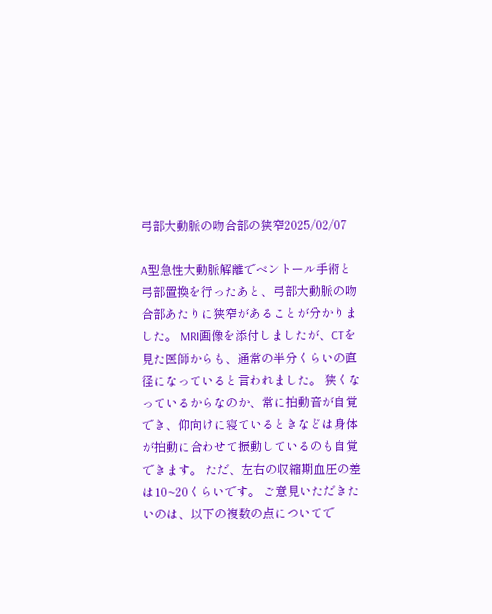弓部大動脈の吻合部の狭窄2025/02/07

A型急性大動脈解離でベントール手術と弓部置換を行ったあと、弓部大動脈の吻合部あたりに狭窄があることが分かりました。 MRI画像を添付しましたが、CTを見た医師からも、通常の半分くらいの直径になっていると言われました。 狭くなっているからなのか、常に拍動音が自覚でき、仰向けに寝ているときなどは身体が拍動に合わせて振動しているのも自覚できます。 ただ、左右の収縮期血圧の差は10~20くらいです。 ご意見いただきたいのは、以下の複数の点についてで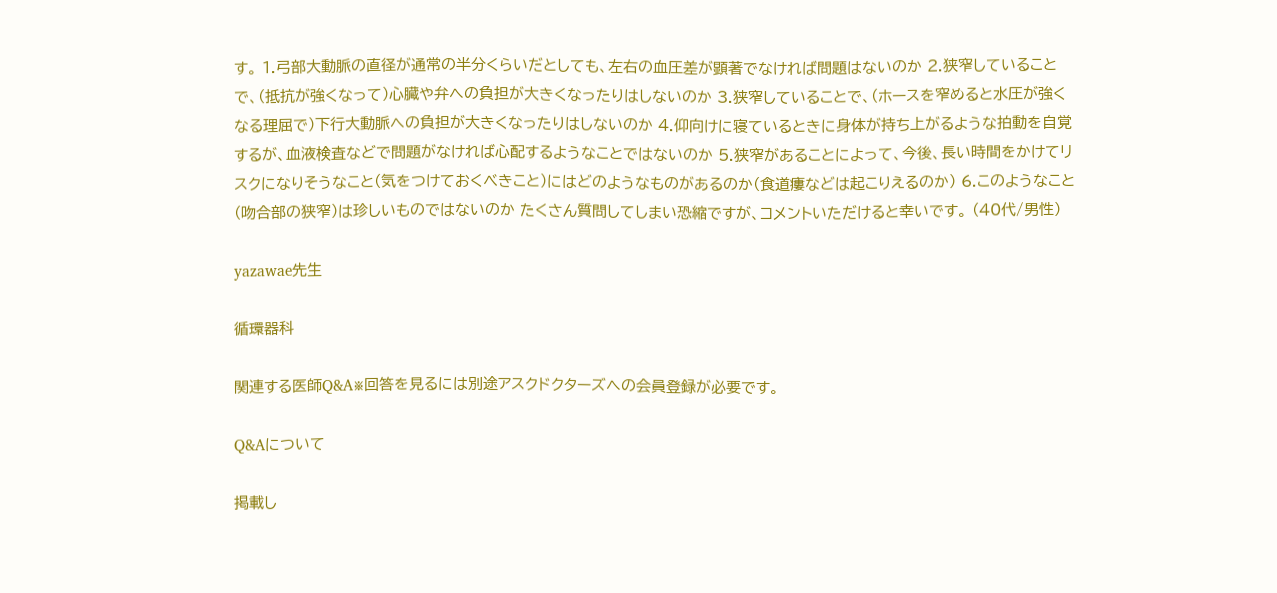す。 1.弓部大動脈の直径が通常の半分くらいだとしても、左右の血圧差が顕著でなければ問題はないのか 2.狭窄していることで、(抵抗が強くなって)心臓や弁への負担が大きくなったりはしないのか 3.狭窄していることで、(ホースを窄めると水圧が強くなる理屈で)下行大動脈への負担が大きくなったりはしないのか 4.仰向けに寝ているときに身体が持ち上がるような拍動を自覚するが、血液検査などで問題がなければ心配するようなことではないのか 5.狭窄があることによって、今後、長い時間をかけてリスクになりそうなこと(気をつけておくべきこと)にはどのようなものがあるのか(食道瘻などは起こりえるのか) 6.このようなこと(吻合部の狭窄)は珍しいものではないのか たくさん質問してしまい恐縮ですが、コメントいただけると幸いです。 (40代/男性)

yazawae先生

循環器科

関連する医師Q&A※回答を見るには別途アスクドクターズへの会員登録が必要です。

Q&Aについて

掲載し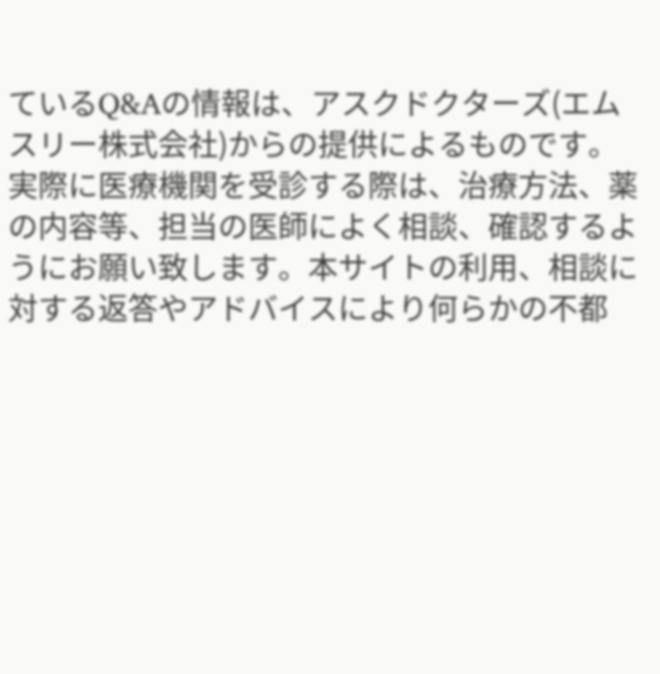ているQ&Aの情報は、アスクドクターズ(エムスリー株式会社)からの提供によるものです。実際に医療機関を受診する際は、治療方法、薬の内容等、担当の医師によく相談、確認するようにお願い致します。本サイトの利用、相談に対する返答やアドバイスにより何らかの不都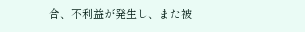合、不利益が発生し、また被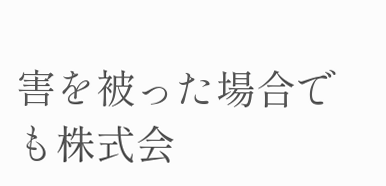害を被った場合でも株式会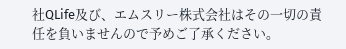社QLife及び、エムスリー株式会社はその一切の責任を負いませんので予めご了承ください。